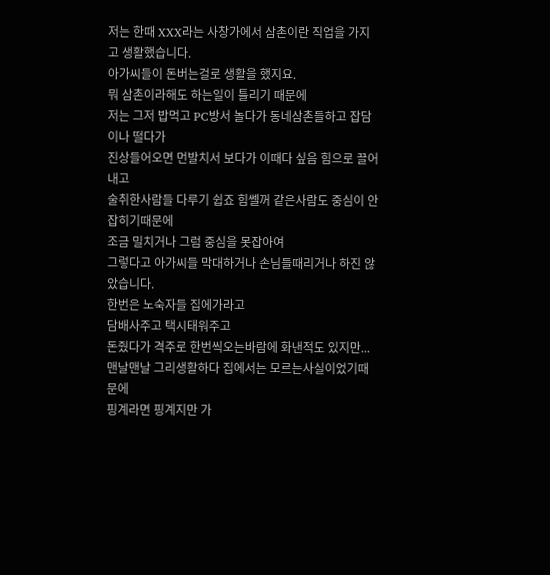저는 한때 XXX라는 사창가에서 삼촌이란 직업을 가지고 생활했습니다.
아가씨들이 돈버는걸로 생활을 했지요.
뭐 삼촌이라해도 하는일이 틀리기 때문에
저는 그저 밥먹고 PC방서 놀다가 동네삼촌들하고 잡담이나 떨다가
진상들어오면 먼발치서 보다가 이때다 싶음 힘으로 끌어내고
술취한사람들 다루기 쉽죠 힘쎌꺼 같은사람도 중심이 안잡히기때문에
조금 밀치거나 그럼 중심을 못잡아여
그렇다고 아가씨들 막대하거나 손님들때리거나 하진 않았습니다.
한번은 노숙자들 집에가라고
담배사주고 택시태워주고
돈줬다가 격주로 한번씩오는바람에 화낸적도 있지만...
맨날맨날 그리생활하다 집에서는 모르는사실이었기때문에
핑계라면 핑계지만 가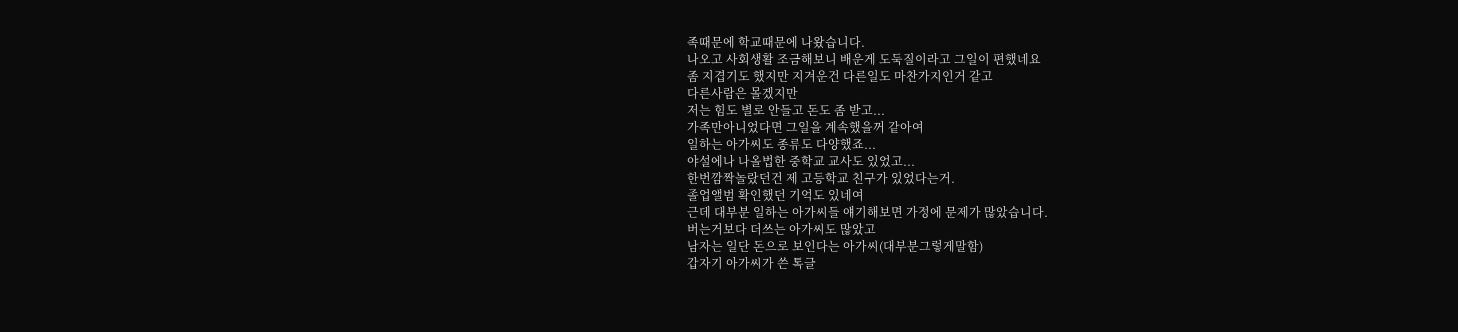족때문에 학교때문에 나왔습니다.
나오고 사회생활 조금해보니 배운게 도둑질이라고 그일이 편했네요
좀 지겹기도 했지만 지겨운건 다른일도 마찬가지인거 같고
다른사람은 몰겠지만
저는 힘도 별로 안들고 돈도 좀 받고...
가족만아니었다면 그일을 계속했을꺼 같아여
일하는 아가씨도 종류도 다양했죠...
야설에나 나올법한 중학교 교사도 있었고...
한번깜짝놀랐던건 제 고등학교 친구가 있었다는거.
졸업앨범 확인했던 기억도 있네여
근데 대부분 일하는 아가씨들 얘기해보면 가정에 문제가 많았습니다.
버는거보다 더쓰는 아가씨도 많았고
남자는 일단 돈으로 보인다는 아가씨(대부분그렇게말함)
갑자기 아가씨가 쓴 톡글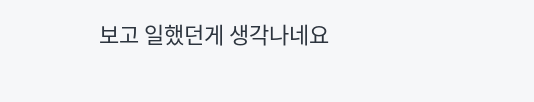보고 일했던게 생각나네요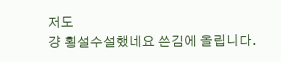저도
걍 횡설수설했네요 쓴김에 올립니다.